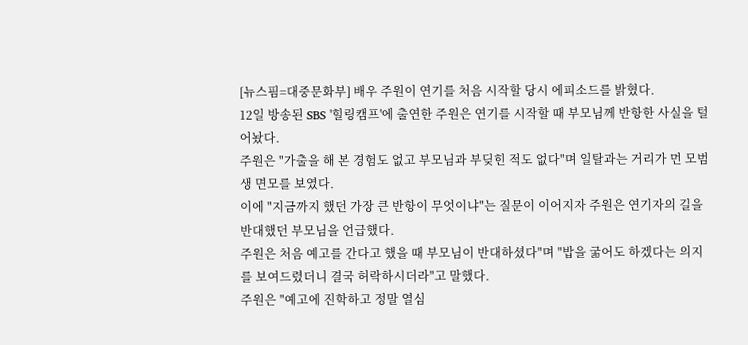[뉴스핌=대중문화부] 배우 주원이 연기를 처음 시작할 당시 에피소드를 밝혔다.
12일 방송된 SBS '힐링캠프'에 출연한 주원은 연기를 시작할 때 부모님께 반항한 사실을 털어놨다.
주원은 "가출을 해 본 경험도 없고 부모님과 부딪힌 적도 없다"며 일탈과는 거리가 먼 모범생 면모를 보였다.
이에 "지금까지 했던 가장 큰 반항이 무엇이냐"는 질문이 이어지자 주원은 연기자의 길을 반대했던 부모님을 언급했다.
주원은 처음 예고를 간다고 했을 때 부모님이 반대하셨다"며 "밥을 굶어도 하겠다는 의지를 보여드렸더니 결국 허락하시더라"고 말했다.
주원은 "예고에 진학하고 정말 열심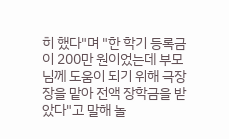히 했다"며 "한 학기 등록금이 200만 원이었는데 부모님께 도움이 되기 위해 극장장을 맡아 전액 장학금을 받았다"고 말해 놀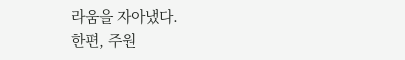라움을 자아냈다.
한편, 주원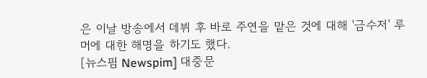은 이날 방송에서 데뷔 후 바로 주연을 맡은 것에 대해 '금수저' 루머에 대한 해명을 하기도 했다.
[뉴스핌 Newspim] 대중문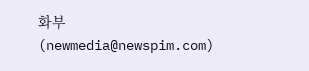화부(newmedia@newspim.com)